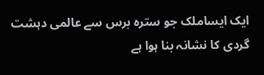ایک ایساملک جو سترہ برس سے عالمی دہشت گردی کا نشانہ بنا ہوا ہے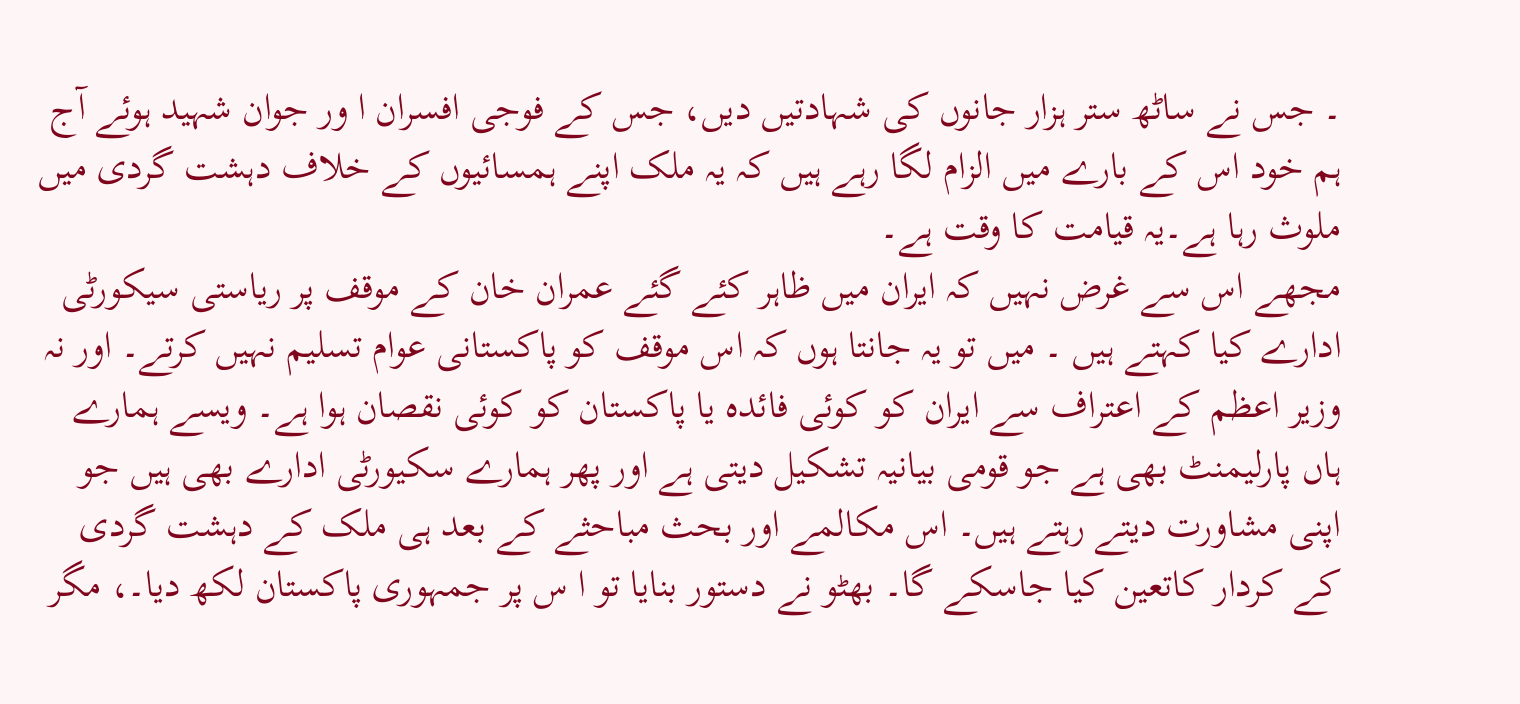۔ جس نے ساٹھ ستر ہزار جانوں کی شہادتیں دیں، جس کے فوجی افسران ا ور جوان شہید ہوئے آج ہم خود اس کے بارے میں الزام لگا رہے ہیں کہ یہ ملک اپنے ہمسائیوں کے خلاف دہشت گردی میں ملوث رہا ہے۔یہ قیامت کا وقت ہے۔
مجھے اس سے غرض نہیں کہ ایران میں ظاہر کئے گئے عمران خان کے موقف پر ریاستی سیکورٹی ادارے کیا کہتے ہیں ۔ میں تو یہ جانتا ہوں کہ اس موقف کو پاکستانی عوام تسلیم نہیں کرتے۔ اور نہ وزیر اعظم کے اعتراف سے ایران کو کوئی فائدہ یا پاکستان کو کوئی نقصان ہوا ہے۔ ویسے ہمارے ہاں پارلیمنٹ بھی ہے جو قومی بیانیہ تشکیل دیتی ہے اور پھر ہمارے سکیورٹی ادارے بھی ہیں جو اپنی مشاورت دیتے رہتے ہیں۔ اس مکالمے اور بحث مباحثے کے بعد ہی ملک کے دہشت گردی کے کردار کاتعین کیا جاسکے گا۔ بھٹو نے دستور بنایا تو ا س پر جمہوری پاکستان لکھ دیا۔، مگر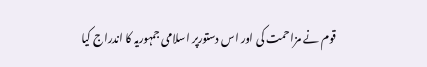قوم نے مزاحمت کی اور اس دستورپر اسلامی جمہوریہ کا اندراج کیا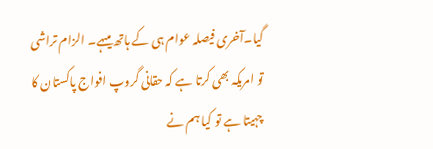گیا۔آخری فیصلہ عوام ہی کے ہاتھ میںہے۔ الزام تراشی تو امریکہ بھی کرتا ہے کہ حقانی گروپ افواج پاکستان کا چہیتا ہے تو کیا ہم نے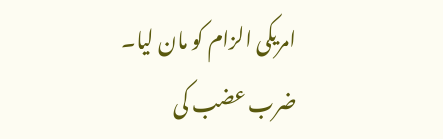امریکی الزام کو مان لیا۔ ضرب عضب کی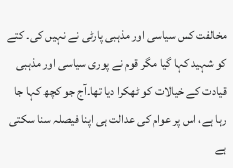مخالفت کس سیاسی اور مذہبی پارٹی نے نہیں کی۔ کتے کو شہید کہا گیا مگر قوم نے پوری سیاسی اور مذہبی قیادت کے خیالات کو ٹھکرا دیا تھا۔آج جو کچھ کہا جا رہا ہے، اس پر عوام کی عدالت ہی اپنا فیصلہ سنا سکتی ہے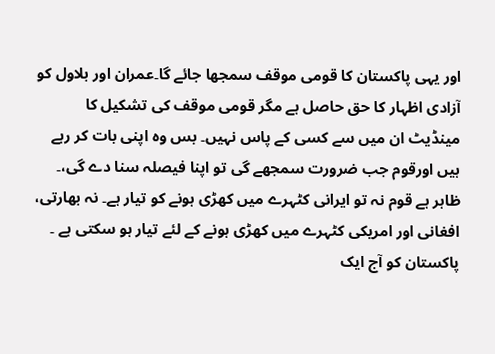اور یہی پاکستان کا قومی موقف سمجھا جائے گا۔عمران اور بلاول کو آزادی اظہار کا حق حاصل ہے مگر قومی موقف کی تشکیل کا مینڈیٹ ان میں سے کسی کے پاس نہیں۔ بس وہ اپنی بات کر رہے ہیں اورقوم جب ضرورت سمجھے گی تو اپنا فیصلہ سنا دے گی،۔ ظاہر ہے قوم نہ تو ایرانی کٹہرے میں کھڑی ہونے کو تیار ہے۔ نہ بھارتی، افغانی اور امریکی کٹہرے میں کھڑی ہونے کے لئے تیار ہو سکتی ہے ۔
پاکستان کو آج ایک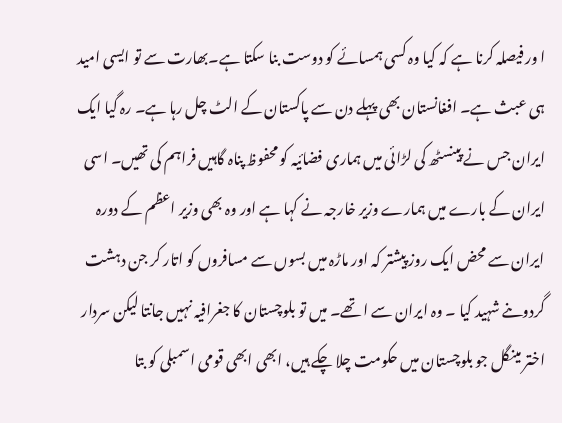ا ور فیصلہ کرنا ہے کہ کیا وہ کسی ہمسائے کو دوست بنا سکتا ہے۔بھارت سے تو ایسی امید ہی عبث ہے۔ افغانستان بھی پہلے دن سے پاکستان کے الٹ چل رہا ہے۔ رہ گیا ایک ایران جس نے پینسٹھ کی لڑائی میں ہماری فضائیہ کو محفوظ پناہ گاہیں فراہم کی تھیں۔ اسی ایران کے بارے میں ہمارے وزیر خارجہ نے کہا ہے اور وہ بھی وزیر اعظم کے دورہ ایران سے محض ایک روز پیشتر کہ اور ماڑہ میں بسوں سے مسافروں کو اتار کر جن دہشت گردوںنے شہید کیا ۔ وہ ایران سے ا تھے۔ میں تو بلوچستان کا جغرافیہ نہیں جانتا لیکن سردار اختر مینگل جو بلوچستان میں حکومت چلا چکے ہیں، ابھی ابھی قومی اسمبلی کو بتا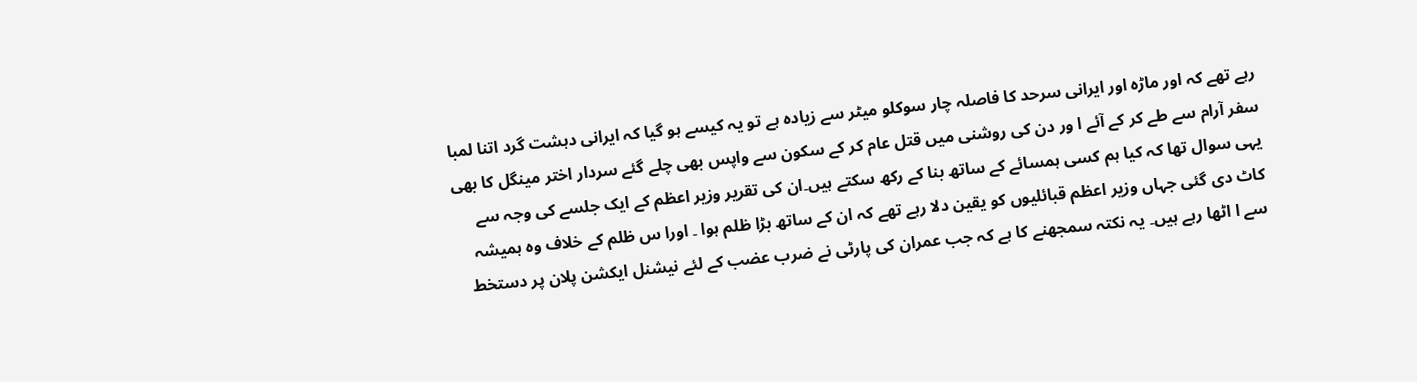رہے تھے کہ اور ماڑہ اور ایرانی سرحد کا فاصلہ چار سوکلو میٹر سے زیادہ ہے تو یہ کیسے ہو گیا کہ ایرانی دہشت گرد اتنا لمبا سفر آرام سے طے کر کے آئے ا ور دن کی روشنی میں قتل عام کر کے سکون سے واپس بھی چلے گئے سردار اختر مینگل کا بھی یہی سوال تھا کہ کیا ہم کسی ہمسائے کے ساتھ بنا کے رکھ سکتے ہیں۔ان کی تقریر وزیر اعظم کے ایک جلسے کی وجہ سے کاٹ دی گئی جہاں وزیر اعظم قبائلیوں کو یقین دلا رہے تھے کہ ان کے ساتھ بڑا ظلم ہوا ۔ اورا س ظلم کے خلاف وہ ہمیشہ سے ا اٹھا رہے ہیں۔ یہ نکتہ سمجھنے کا ہے کہ جب عمران کی پارٹی نے ضرب عضب کے لئے نیشنل ایکشن پلان پر دستخط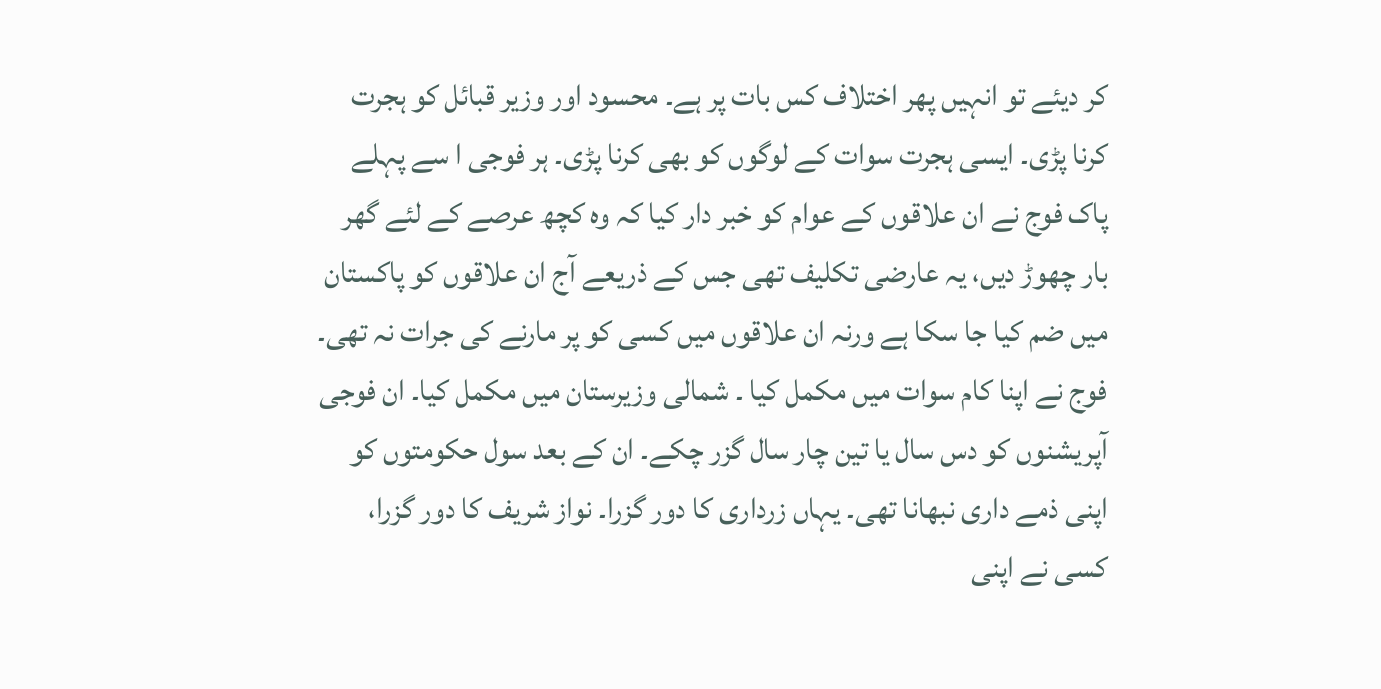کر دیئے تو انہیں پھر اختلاف کس بات پر ہے۔ محسود اور وزیر قبائل کو ہجرت کرنا پڑی۔ ایسی ہجرت سوات کے لوگوں کو بھی کرنا پڑی۔ ہر فوجی ا سے پہلے پاک فوج نے ان علاقوں کے عوام کو خبر دار کیا کہ وہ کچھ عرصے کے لئے گھر بار چھوڑ دیں، یہ عارضی تکلیف تھی جس کے ذریعے آج ان علاقوں کو پاکستان میں ضم کیا جا سکا ہے ورنہ ان علاقوں میں کسی کو پر مارنے کی جرات نہ تھی۔ فوج نے اپنا کام سوات میں مکمل کیا ۔ شمالی وزیرستان میں مکمل کیا۔ ان فوجی آپریشنوں کو دس سال یا تین چار سال گزر چکے۔ ان کے بعد سول حکومتوں کو اپنی ذمے داری نبھانا تھی۔ یہاں زرداری کا دور گزرا۔ نواز شریف کا دور گزرا، کسی نے اپنی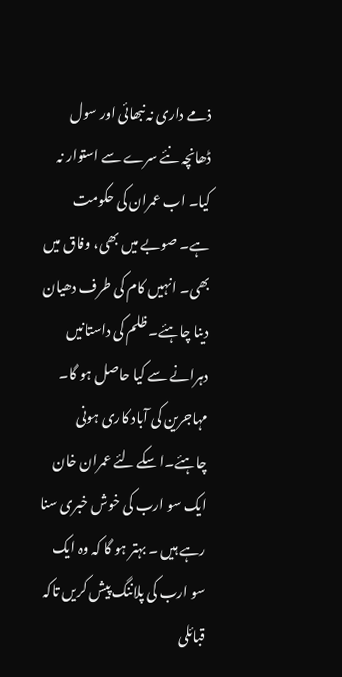ذمے داری نہ نبھائی اور سول ڈھانچہ نئے سرے سے استوار نہ کیا۔ اب عمران کی حکومت ہے۔ صوبے میں بھی، وفاق میں بھی۔ انہیں کام کی طرف دھیان دینا چاہئے۔ ظلم کی داستانیں دہرانے سے کیا حاصل ہو گا۔ مہاجرین کی آباد کاری ہونی چاہئے۔ا سکے لئے عمران خان ایک سو ارب کی خوش خبری سنا رہے ہیں ۔ بہتر ہو گا کہ وہ ایک سو ارب کی پلاننگ پیش کریں تاکہ قبائلی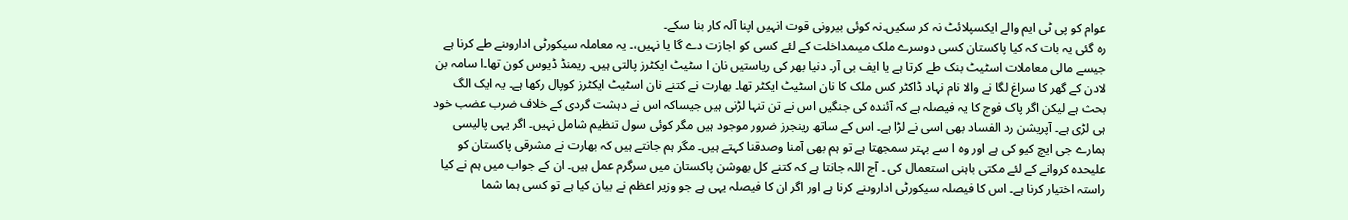عوام کو پی ٹی ایم والے ایکسپلائٹ نہ کر سکیں۔نہ کوئی بیرونی قوت انہیں اپنا آلہ کار بنا سکے۔
رہ گئی یہ بات کہ کیا پاکستان کسی دوسرے ملک میںمداخلت کے لئے کسی کو اجازت دے گا یا نہیں،۔ یہ معاملہ سیکورٹی اداروںنے طے کرنا ہے جیسے مالی معاملات اسٹیٹ بنک طے کرتا ہے یا ایف بی آر۔ دنیا بھر کی ریاستیں نان ا سٹیٹ ایکٹرز پالتی ہیں۔ ریمنڈ ڈیوس کون تھا۔ا سامہ بن لادن کے گھر کا سراغ لگا نے والا نام نہاد ڈاکٹر کس ملک کا نان اسٹیٹ ایکٹر تھا۔ بھارت نے کتنے نان اسٹیٹ ایکٹرز کوپال رکھا ہے۔ یہ ایک الگ بحث ہے لیکن اگر پاک فوج کا یہ فیصلہ ہے کہ آئندہ کی جنگیں اس نے تن تنہا لڑنی ہیں جیساکہ اس نے دہشت گردی کے خلاف ضرب عضب خود ہی لڑی ہے۔ آپریشن رد الفساد بھی اسی نے لڑا ہے۔ اس کے ساتھ رینجرز ضرور موجود ہیں مگر کوئی سول تنظیم شامل نہیں۔ اگر یہی پالیسی ہمارے جی ایچ کیو کی ہے اور وہ ا سے بہتر سمجھتا ہے تو ہم بھی آمنا وصدقنا کہتے ہیں۔ مگر ہم جانتے ہیں کہ بھارت نے مشرقی پاکستان کو علیحدہ کروانے کے لئے مکتی باہنی استعمال کی ۔ آج اللہ جانتا ہے کہ کتنے کل بھوشن پاکستان میں سرگرم عمل ہیں۔ ان کے جواب میں ہم نے کیا راستہ اختیار کرنا ہے۔ اس کا فیصلہ سیکورٹی اداروںنے کرنا ہے اور اگر ان کا فیصلہ یہی ہے جو وزیر اعظم نے بیان کیا ہے تو کسی ہما شما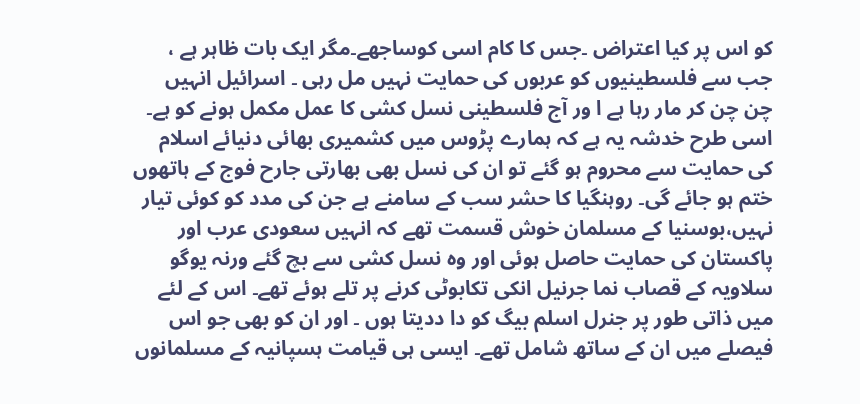کو اس پر کیا اعتراض ۔جس کا کام اسی کوساجھے۔مگر ایک بات ظاہر ہے ، جب سے فلسطینیوں کو عربوں کی حمایت نہیں مل رہی ۔ اسرائیل انہیں چن چن کر مار رہا ہے ا ور آج فلسطینی نسل کشی کا عمل مکمل ہونے کو ہے۔ اسی طرح خدشہ یہ ہے کہ ہمارے پڑوس میں کشمیری بھائی دنیائے اسلام کی حمایت سے محروم ہو گئے تو ان کی نسل بھی بھارتی جارح فوج کے ہاتھوں ختم ہو جائے گی۔ روہنگیا کا حشر سب کے سامنے ہے جن کی مدد کو کوئی تیار نہیں،بوسنیا کے مسلمان خوش قسمت تھے کہ انہیں سعودی عرب اور پاکستان کی حمایت حاصل ہوئی اور وہ نسل کشی سے بچ گئے ورنہ یوگو سلاویہ کے قصاب نما جرنیل انکی تکابوٹی کرنے پر تلے ہوئے تھے۔ اس کے لئے میں ذاتی طور پر جنرل اسلم بیگ کو دا ددیتا ہوں ۔ اور ان کو بھی جو اس فیصلے میں ان کے ساتھ شامل تھے۔ ایسی ہی قیامت ہسپانیہ کے مسلمانوں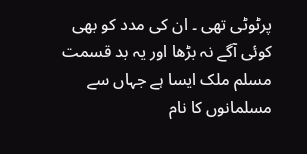پرٹوٹی تھی ۔ ان کی مدد کو بھی کوئی آگے نہ بڑھا اور یہ بد قسمت مسلم ملک ایسا ہے جہاں سے مسلمانوں کا نام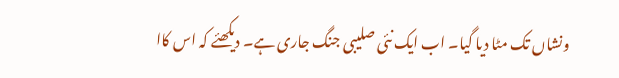ونشاں تک مٹا دیا گیا۔ اب ایک نئی صلیبی جنگ جاری ہے۔ دیکھئے کہ اس کاا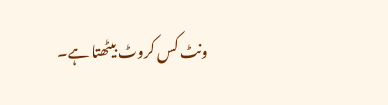ونٹ کس کروٹ بیٹھتا ہے۔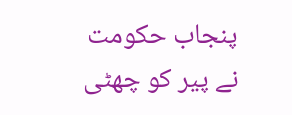پنجاب حکومت نے پیر کو چھٹی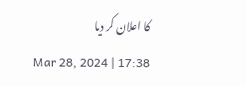کا اعلان کر دیا
Mar 28, 2024 | 17:38